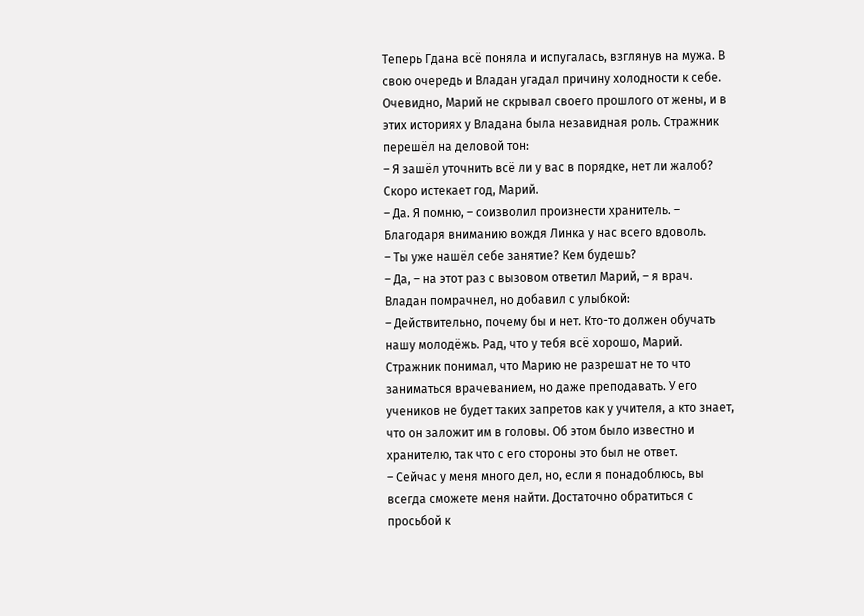Теперь Гдана всё поняла и испугалась, взглянув на мужа. В свою очередь и Владан угадал причину холодности к себе. Очевидно, Марий не скрывал своего прошлого от жены, и в этих историях у Владана была незавидная роль. Стражник перешёл на деловой тон:
– Я зашёл уточнить всё ли у вас в порядке, нет ли жалоб? Скоро истекает год, Марий.
– Да. Я помню, – соизволил произнести хранитель. – Благодаря вниманию вождя Линка у нас всего вдоволь.
– Ты уже нашёл себе занятие? Кем будешь?
– Да, – на этот раз с вызовом ответил Марий, – я врач.
Владан помрачнел, но добавил с улыбкой:
– Действительно, почему бы и нет. Кто-то должен обучать нашу молодёжь. Рад, что у тебя всё хорошо, Марий.
Стражник понимал, что Марию не разрешат не то что заниматься врачеванием, но даже преподавать. У его учеников не будет таких запретов как у учителя, а кто знает, что он заложит им в головы. Об этом было известно и хранителю, так что с его стороны это был не ответ.
– Сейчас у меня много дел, но, если я понадоблюсь, вы всегда сможете меня найти. Достаточно обратиться с просьбой к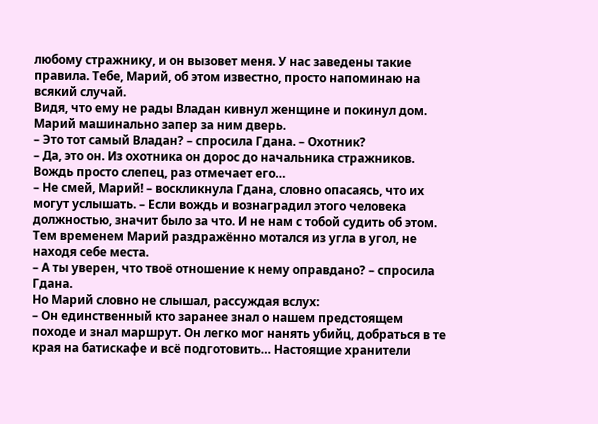любому стражнику, и он вызовет меня. У нас заведены такие правила. Тебе, Марий, об этом известно, просто напоминаю на всякий случай.
Видя, что ему не рады Владан кивнул женщине и покинул дом. Марий машинально запер за ним дверь.
– Это тот самый Владан? – спросила Гдана. – Охотник?
– Да, это он. Из охотника он дорос до начальника стражников. Вождь просто слепец, раз отмечает его…
– Не смей, Марий! – воскликнула Гдана, словно опасаясь, что их могут услышать. – Если вождь и вознаградил этого человека должностью, значит было за что. И не нам с тобой судить об этом.
Тем временем Марий раздражённо мотался из угла в угол, не находя себе места.
– А ты уверен, что твоё отношение к нему оправдано? – спросила Гдана.
Но Марий словно не слышал, рассуждая вслух:
– Он единственный кто заранее знал о нашем предстоящем походе и знал маршрут. Он легко мог нанять убийц, добраться в те края на батискафе и всё подготовить… Настоящие хранители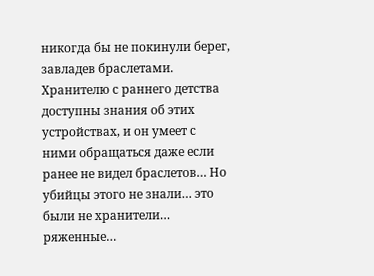никогда бы не покинули берег, завладев браслетами. Хранителю с раннего детства доступны знания об этих устройствах, и он умеет с ними обращаться даже если ранее не видел браслетов… Но убийцы этого не знали… это были не хранители… ряженные…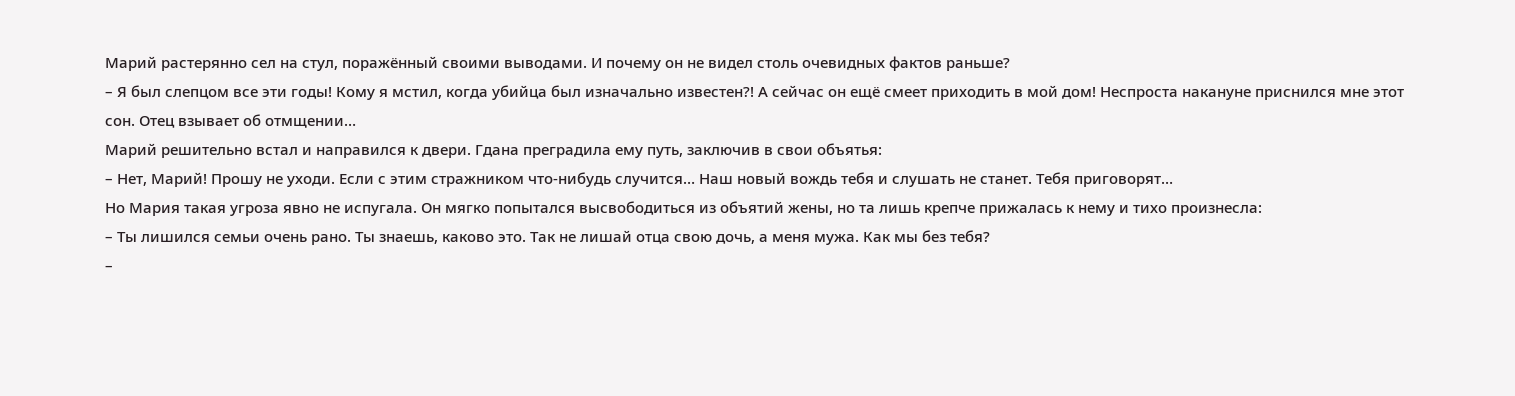Марий растерянно сел на стул, поражённый своими выводами. И почему он не видел столь очевидных фактов раньше?
– Я был слепцом все эти годы! Кому я мстил, когда убийца был изначально известен?! А сейчас он ещё смеет приходить в мой дом! Неспроста накануне приснился мне этот сон. Отец взывает об отмщении…
Марий решительно встал и направился к двери. Гдана преградила ему путь, заключив в свои объятья:
– Нет, Марий! Прошу не уходи. Если с этим стражником что-нибудь случится… Наш новый вождь тебя и слушать не станет. Тебя приговорят…
Но Мария такая угроза явно не испугала. Он мягко попытался высвободиться из объятий жены, но та лишь крепче прижалась к нему и тихо произнесла:
– Ты лишился семьи очень рано. Ты знаешь, каково это. Так не лишай отца свою дочь, а меня мужа. Как мы без тебя?
–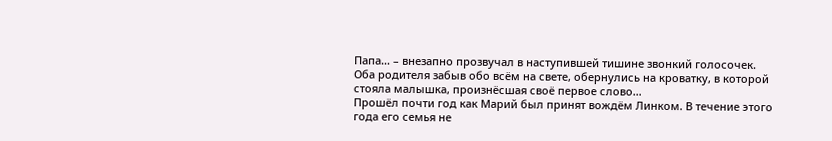Папа… – внезапно прозвучал в наступившей тишине звонкий голосочек.
Оба родителя забыв обо всём на свете, обернулись на кроватку, в которой стояла малышка, произнёсшая своё первое слово…
Прошёл почти год как Марий был принят вождём Линком. В течение этого года его семья не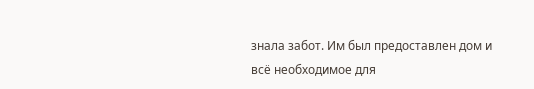знала забот. Им был предоставлен дом и всё необходимое для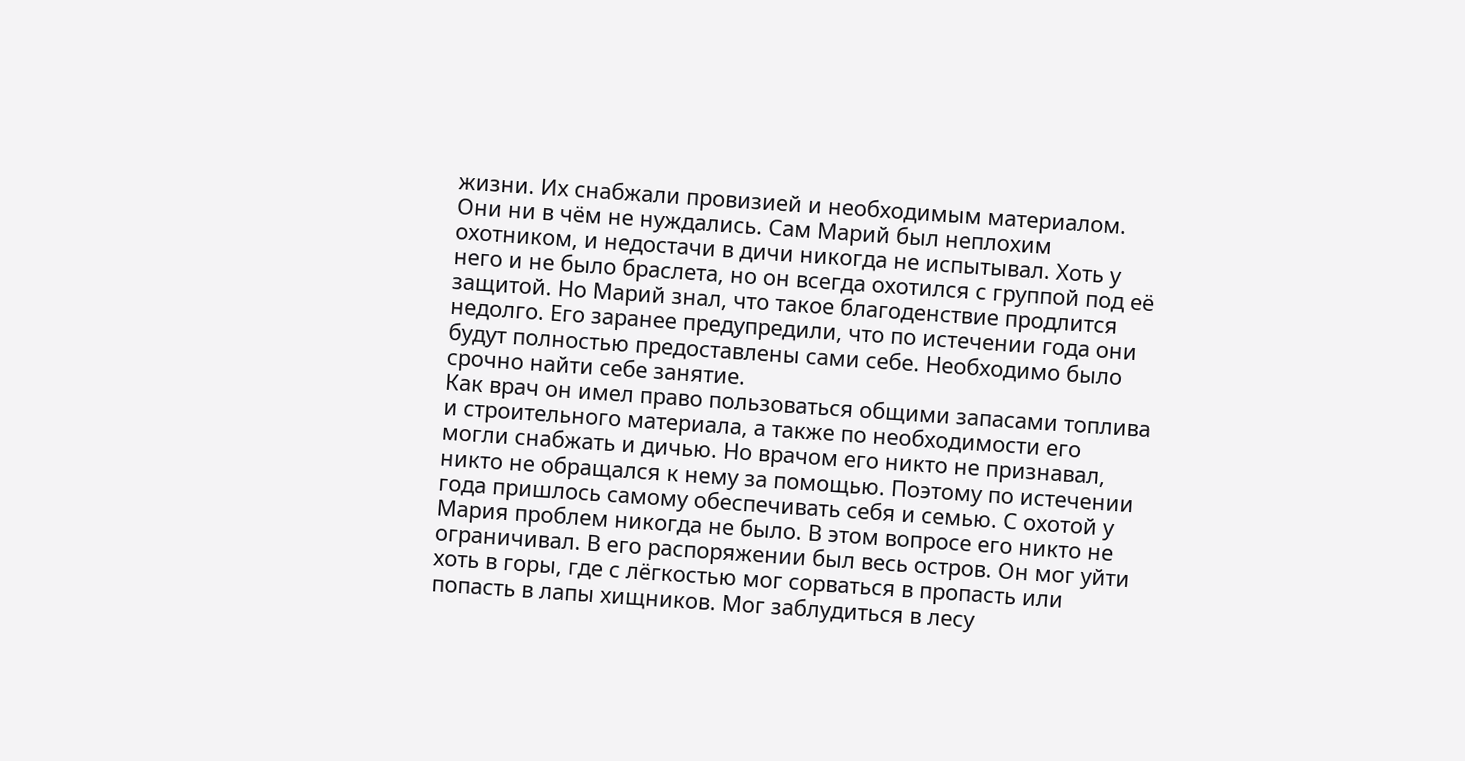жизни. Их снабжали провизией и необходимым материалом. Они ни в чём не нуждались. Сам Марий был неплохим охотником, и недостачи в дичи никогда не испытывал. Хоть у него и не было браслета, но он всегда охотился с группой под её защитой. Но Марий знал, что такое благоденствие продлится недолго. Его заранее предупредили, что по истечении года они будут полностью предоставлены сами себе. Необходимо было срочно найти себе занятие.
Как врач он имел право пользоваться общими запасами топлива и строительного материала, а также по необходимости его могли снабжать и дичью. Но врачом его никто не признавал, никто не обращался к нему за помощью. Поэтому по истечении года пришлось самому обеспечивать себя и семью. С охотой у Мария проблем никогда не было. В этом вопросе его никто не ограничивал. В его распоряжении был весь остров. Он мог уйти хоть в горы, где с лёгкостью мог сорваться в пропасть или попасть в лапы хищников. Мог заблудиться в лесу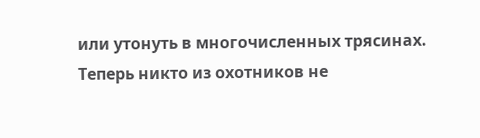или утонуть в многочисленных трясинах. Теперь никто из охотников не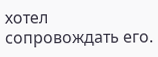хотел сопровождать его.